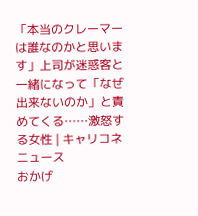「本当のクレーマーは誰なのかと思います」上司が迷惑客と一緒になって「なぜ出来ないのか」と責めてくる……激怒する女性 | キャリコネニュース
おかげ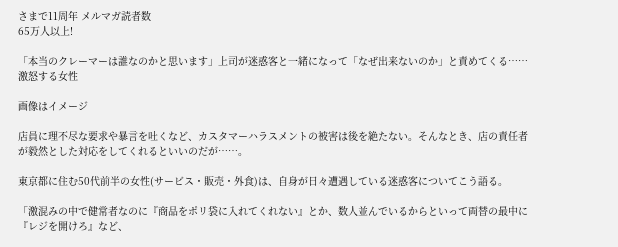さまで11周年 メルマガ読者数
65万人以上!

「本当のクレーマーは誰なのかと思います」上司が迷惑客と一緒になって「なぜ出来ないのか」と責めてくる……激怒する女性

画像はイメージ

店員に理不尽な要求や暴言を吐くなど、カスタマーハラスメントの被害は後を絶たない。そんなとき、店の責任者が毅然とした対応をしてくれるといいのだが……。

東京都に住む50代前半の女性(サービス・販売・外食)は、自身が日々遭遇している迷惑客についてこう語る。

「激混みの中で健常者なのに『商品をポリ袋に入れてくれない』とか、数人並んでいるからといって両替の最中に『レジを開けろ』など、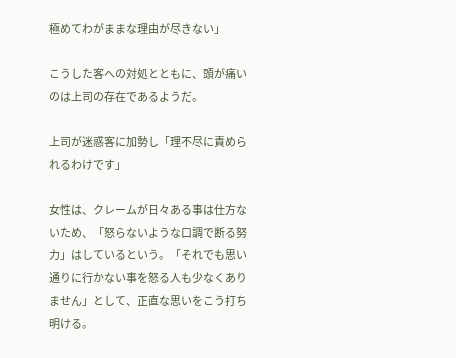極めてわがままな理由が尽きない」

こうした客への対処とともに、頭が痛いのは上司の存在であるようだ。

上司が迷惑客に加勢し「理不尽に責められるわけです」

女性は、クレームが日々ある事は仕方ないため、「怒らないような口調で断る努力」はしているという。「それでも思い通りに行かない事を怒る人も少なくありません」として、正直な思いをこう打ち明ける。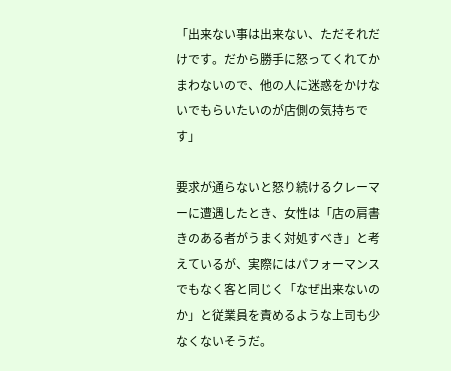「出来ない事は出来ない、ただそれだけです。だから勝手に怒ってくれてかまわないので、他の人に迷惑をかけないでもらいたいのが店側の気持ちです」

要求が通らないと怒り続けるクレーマーに遭遇したとき、女性は「店の肩書きのある者がうまく対処すべき」と考えているが、実際にはパフォーマンスでもなく客と同じく「なぜ出来ないのか」と従業員を責めるような上司も少なくないそうだ。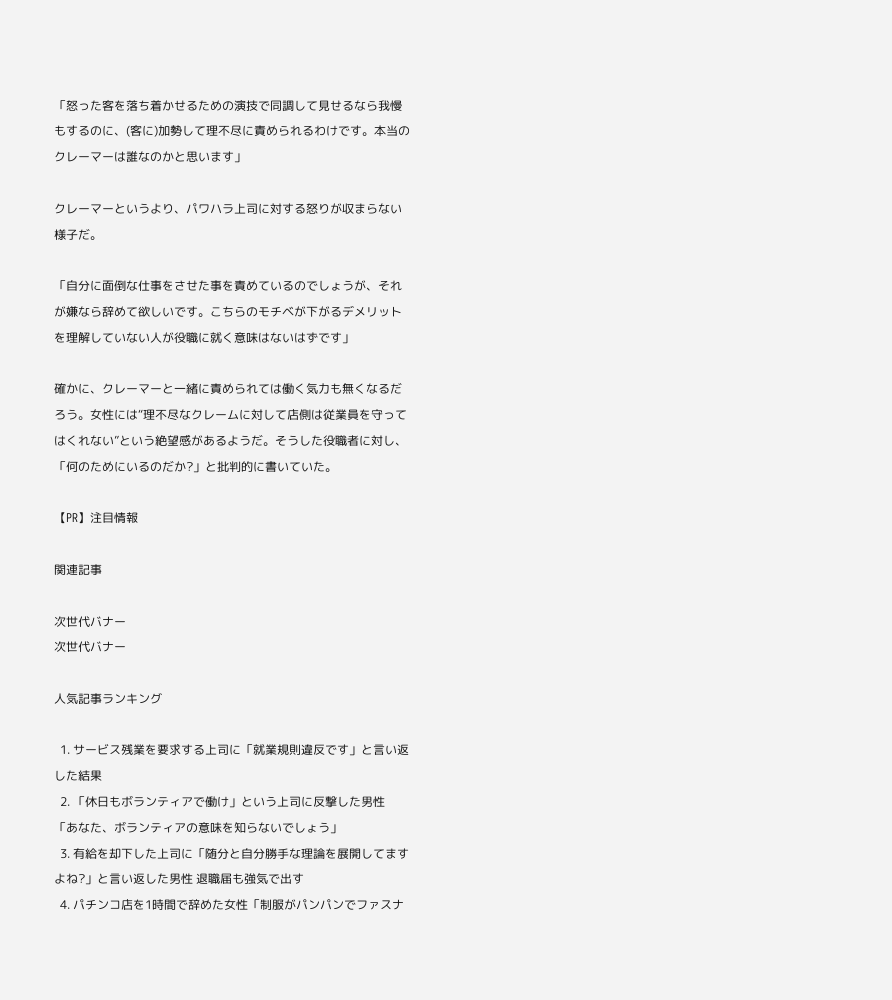「怒った客を落ち着かせるための演技で同調して見せるなら我慢もするのに、(客に)加勢して理不尽に責められるわけです。本当のクレーマーは誰なのかと思います」

クレーマーというより、パワハラ上司に対する怒りが収まらない様子だ。

「自分に面倒な仕事をさせた事を責めているのでしょうが、それが嫌なら辞めて欲しいです。こちらのモチベが下がるデメリットを理解していない人が役職に就く意味はないはずです」

確かに、クレーマーと一緒に責められては働く気力も無くなるだろう。女性には“理不尽なクレームに対して店側は従業員を守ってはくれない”という絶望感があるようだ。そうした役職者に対し、「何のためにいるのだか?」と批判的に書いていた。

【PR】注目情報

関連記事

次世代バナー
次世代バナー

人気記事ランキング

  1. サービス残業を要求する上司に「就業規則違反です」と言い返した結果
  2. 「休日もボランティアで働け」という上司に反撃した男性 「あなた、ボランティアの意味を知らないでしょう」
  3. 有給を却下した上司に「随分と自分勝手な理論を展開してますよね?」と言い返した男性 退職届も強気で出す
  4. パチンコ店を1時間で辞めた女性「制服がパンパンでファスナ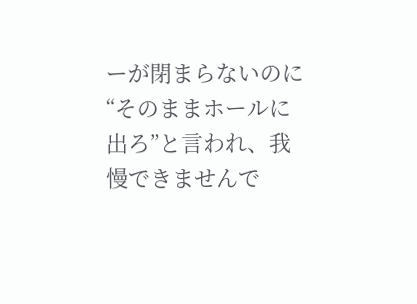ーが閉まらないのに“そのままホールに出ろ”と言われ、我慢できませんで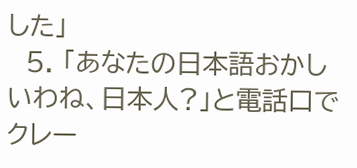した」
  5. 「あなたの日本語おかしいわね、日本人?」と電話口でクレー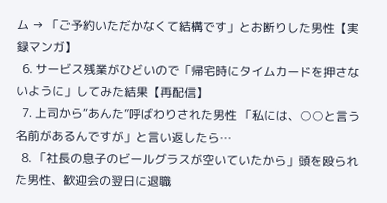ム → 「ご予約いただかなくて結構です」とお断りした男性【実録マンガ】
  6. サービス残業がひどいので「帰宅時にタイムカードを押さないように」してみた結果【再配信】
  7. 上司から“あんた”呼ばわりされた男性 「私には、○○と言う名前があるんですが」と言い返したら…
  8. 「社長の息子のビールグラスが空いていたから」頭を殴られた男性、歓迎会の翌日に退職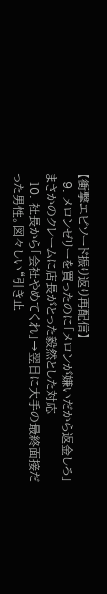【衝撃エピソード振り返り再配信】
  9. メロンゼリーを買ったのに「メロンが嫌いだから返金しろ」まさかのクレームに店長がとった毅然とした対応
  10. 社長から「会社やめてくれ」→翌日に大手の最終面接だった男性。図々しい“引き止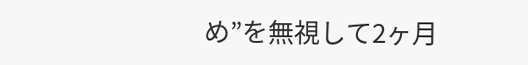め”を無視して2ヶ月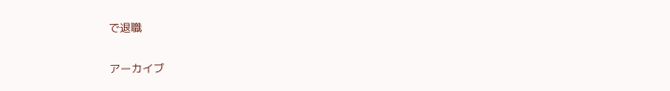で退職

アーカイブ